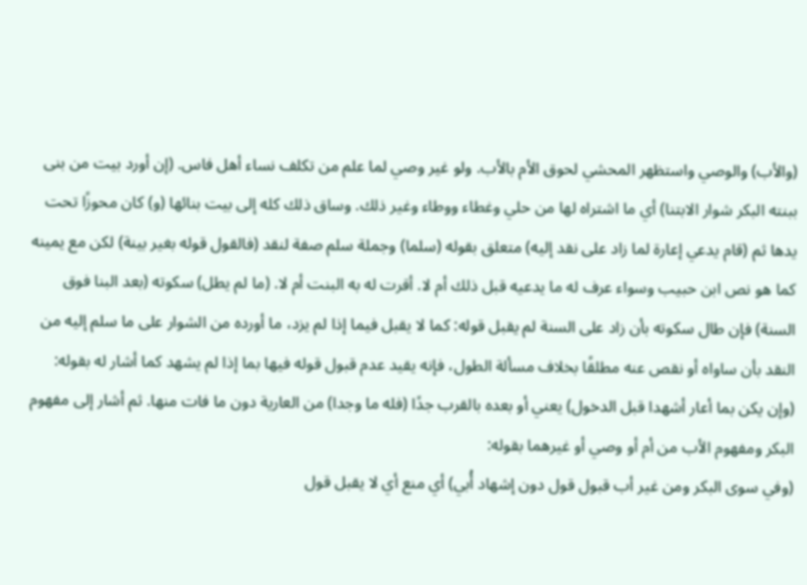(والأب) والوصي واستظهر المحشي لحوق الأم بالأب. ولو غير وصي لما علم من تكلف نساء أهل فاس. (إن أورد بيت من بنى ببنته البكر شوار الابتنا) أي ما اشتراه لها من حلي وغطاء ووطاء وغير ذلك. وساق ذلك كله إلى بيت بنائها (و) كان محوزًا تحت يدها ثم (قام يدعي إعارة لما زاد على نقد إليه) متعلق بقوله (سلما) وجملة سلم صفة لنقد (فالقول قوله بغير بينة) لكن مع يمينه كما هو نص ابن حبيب وسواء عرف له ما يدعيه قبل ذلك أم لا. أقرت له به البنت أم لا. (ما لم يطل) سكوته (بعد البنا فوق السنة) فإن طال سكوته بأن زاد على السنة لم يقبل قوله: كما لا يقبل فيما إذا لم يزد، ما أورده من الشوار على ما سلم إليه من النقد بأن ساواه أو نقص عنه مطلقًا بخلاف مسألة الطول، فإنه يقيد عدم قبول قوله فيها بما إذا لم يشهد كما أشار له بقوله:
(وإن يكن بما أعار أشهدا قبل الدخول) يعني أو بعده بالقرب جدًا (فله ما وجدا) من العارية دون ما فات منها. ثم أشار إلى مفهوم البكر ومفهوم الأب من أم أو وصي أو غيرهما بقوله:
(وفي سوى البكر ومن غير أب قبول قول دون إشهاد أُبي) أي منع أي لا يقبل قول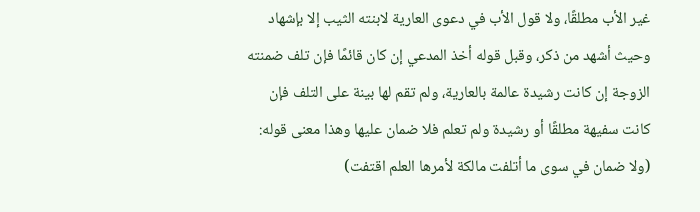غير الأب مطلقًا، ولا قول الأب في دعوى العارية لابنته الثيب إلا بإشهاد وحيث أشهد من ذكر، وقبل قوله أخذ المدعي إن كان قائمًا فإن تلف ضمنته الزوجة إن كانت رشيدة عالمة بالعارية، ولم تقم لها بينة على التلف فإن كانت سفيهة مطلقًا أو رشيدة ولم تعلم فلا ضمان عليها وهذا معنى قوله: (ولا ضمان في سوى ما أتلفت مالكة لأمرها العلم اقتفت)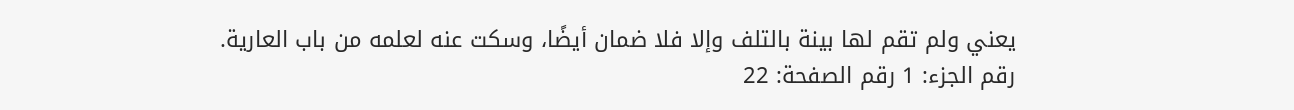يعني ولم تقم لها بينة بالتلف وإلا فلا ضمان أيضًا، وسكت عنه لعلمه من باب العارية.
رقم الجزء: 1 رقم الصفحة: 22